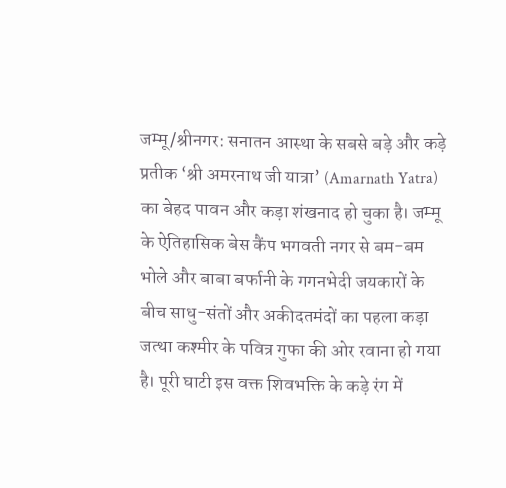जम्मू/श्रीनगर: सनातन आस्था के सबसे बड़े और कड़े प्रतीक ‘श्री अमरनाथ जी यात्रा’ (Amarnath Yatra) का बेहद पावन और कड़ा शंखनाद हो चुका है। जम्मू के ऐतिहासिक बेस कैंप भगवती नगर से बम-बम भोले और बाबा बर्फानी के गगनभेदी जयकारों के बीच साधु-संतों और अकीदतमंदों का पहला कड़ा जत्था कश्मीर के पवित्र गुफा की ओर रवाना हो गया है। पूरी घाटी इस वक्त शिवभक्ति के कड़े रंग में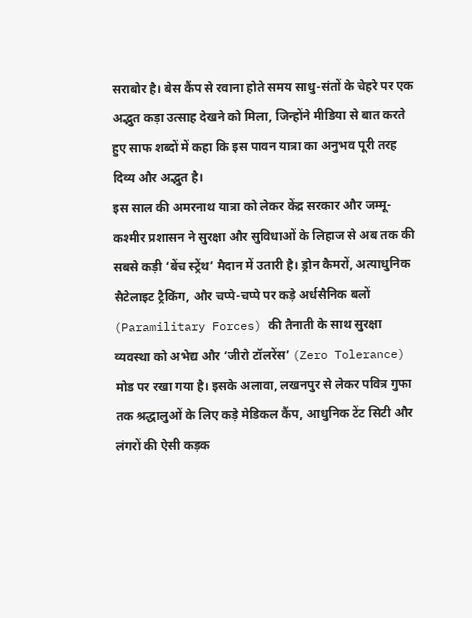सराबोर है। बेस कैंप से रवाना होते समय साधु-संतों के चेहरे पर एक अद्भुत कड़ा उत्साह देखने को मिला, जिन्होंने मीडिया से बात करते हुए साफ शब्दों में कहा कि इस पावन यात्रा का अनुभव पूरी तरह दिव्य और अद्भुत है।
इस साल की अमरनाथ यात्रा को लेकर केंद्र सरकार और जम्मू-कश्मीर प्रशासन ने सुरक्षा और सुविधाओं के लिहाज से अब तक की सबसे कड़ी ‘बेंच स्ट्रेंथ’ मैदान में उतारी है। ड्रोन कैमरों, अत्याधुनिक सैटेलाइट ट्रैकिंग, और चप्पे-चप्पे पर कड़े अर्धसैनिक बलों (Paramilitary Forces) की तैनाती के साथ सुरक्षा व्यवस्था को अभेद्य और ‘जीरो टॉलरेंस’ (Zero Tolerance) मोड पर रखा गया है। इसके अलावा, लखनपुर से लेकर पवित्र गुफा तक श्रद्धालुओं के लिए कड़े मेडिकल कैंप, आधुनिक टेंट सिटी और लंगरों की ऐसी कड़क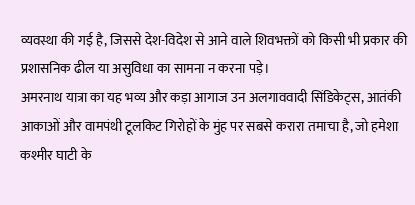व्यवस्था की गई है, जिससे देश-विदेश से आने वाले शिवभक्तों को किसी भी प्रकार की प्रशासनिक ढील या असुविधा का सामना न करना पड़े।
अमरनाथ यात्रा का यह भव्य और कड़ा आगाज उन अलगाववादी सिंडिकेट्स, आतंकी आकाओं और वामपंथी टूलकिट गिरोहों के मुंह पर सबसे करारा तमाचा है, जो हमेशा कश्मीर घाटी के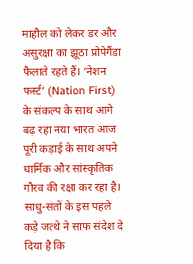माहौल को लेकर डर और असुरक्षा का झूठा प्रोपेगैंडा फैलाते रहते हैं। ‘नेशन फर्स्ट’ (Nation First) के संकल्प के साथ आगे बढ़ रहा नया भारत आज पूरी कड़ाई के साथ अपने धार्मिक और सांस्कृतिक गौरव की रक्षा कर रहा है। साधु-संतों के इस पहले कड़े जत्थे ने साफ संदेश दे दिया है कि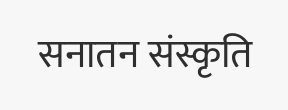सनातन संस्कृति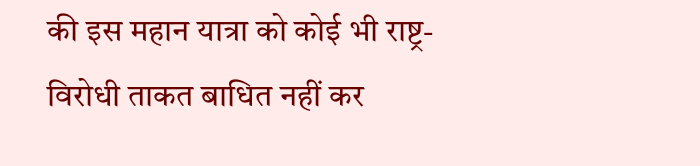की इस महान यात्रा को कोई भी राष्ट्र-विरोधी ताकत बाधित नहीं कर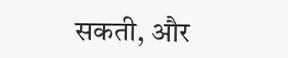सकती, और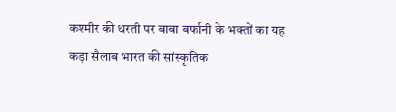कश्मीर की धरती पर बाबा बर्फानी के भक्तों का यह कड़ा सैलाब भारत की सांस्कृतिक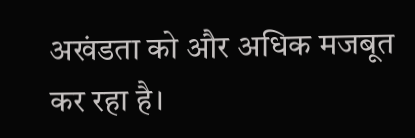अखंडता को और अधिक मजबूत कर रहा है।